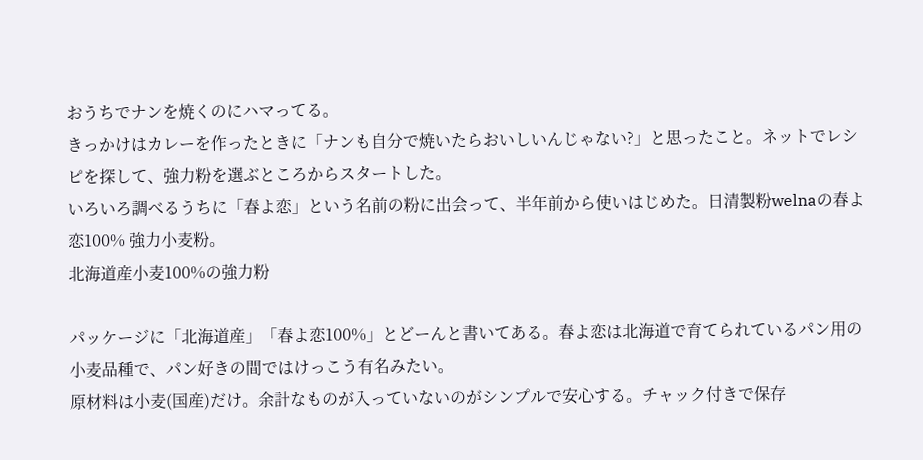おうちでナンを焼くのにハマってる。
きっかけはカレーを作ったときに「ナンも自分で焼いたらおいしいんじゃない?」と思ったこと。ネットでレシピを探して、強力粉を選ぶところからスタートした。
いろいろ調べるうちに「春よ恋」という名前の粉に出会って、半年前から使いはじめた。日清製粉welnaの春よ恋100% 強力小麦粉。
北海道産小麦100%の強力粉

パッケージに「北海道産」「春よ恋100%」とどーんと書いてある。春よ恋は北海道で育てられているパン用の小麦品種で、パン好きの間ではけっこう有名みたい。
原材料は小麦(国産)だけ。余計なものが入っていないのがシンプルで安心する。チャック付きで保存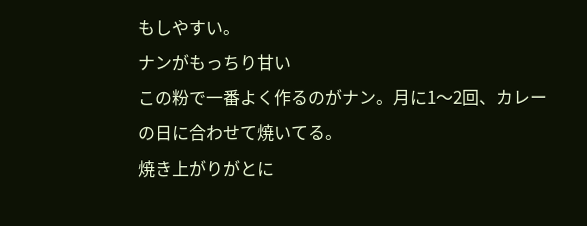もしやすい。
ナンがもっちり甘い
この粉で一番よく作るのがナン。月に1〜2回、カレーの日に合わせて焼いてる。
焼き上がりがとに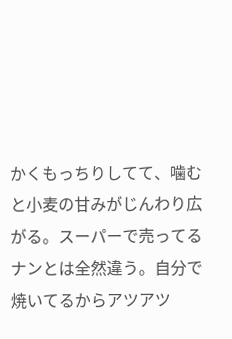かくもっちりしてて、噛むと小麦の甘みがじんわり広がる。スーパーで売ってるナンとは全然違う。自分で焼いてるからアツアツ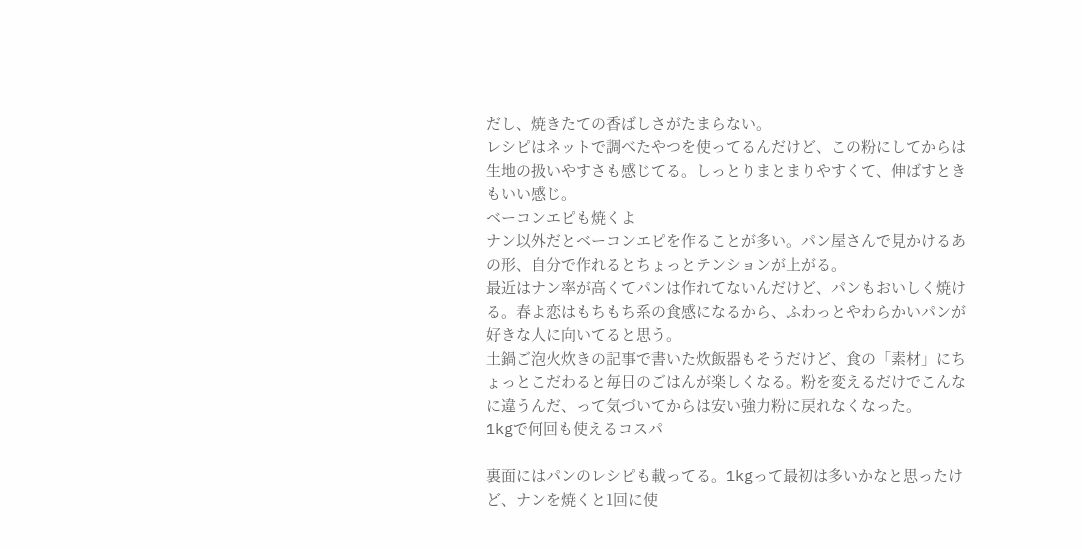だし、焼きたての香ばしさがたまらない。
レシピはネットで調べたやつを使ってるんだけど、この粉にしてからは生地の扱いやすさも感じてる。しっとりまとまりやすくて、伸ばすときもいい感じ。
ベーコンエピも焼くよ
ナン以外だとベーコンエピを作ることが多い。パン屋さんで見かけるあの形、自分で作れるとちょっとテンションが上がる。
最近はナン率が高くてパンは作れてないんだけど、パンもおいしく焼ける。春よ恋はもちもち系の食感になるから、ふわっとやわらかいパンが好きな人に向いてると思う。
土鍋ご泡火炊きの記事で書いた炊飯器もそうだけど、食の「素材」にちょっとこだわると毎日のごはんが楽しくなる。粉を変えるだけでこんなに違うんだ、って気づいてからは安い強力粉に戻れなくなった。
1kgで何回も使えるコスパ

裏面にはパンのレシピも載ってる。1kgって最初は多いかなと思ったけど、ナンを焼くと1回に使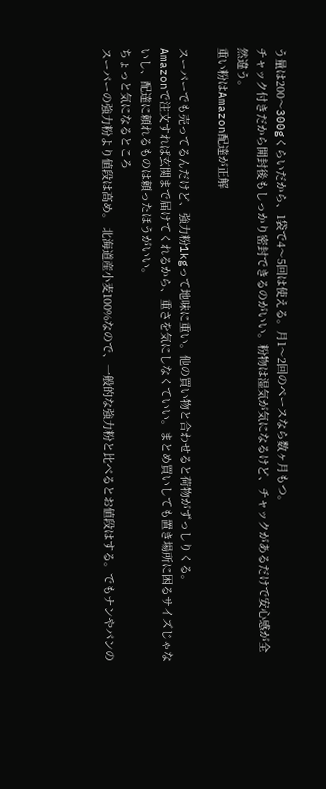う量は200〜300gくらいだから、1袋で4〜5回は使える。月1〜2回のペースなら数ヶ月もつ。
チャック付きだから開封後もしっかり密封できるのがいい。粉物は湿気が気になるけど、チャックがあるだけで安心感が全然違う。
重い粉はAmazon配達が正解

スーパーでも売ってるんだけど、強力粉1kgって地味に重い。他の買い物と合わせると荷物がずっしりくる。
Amazonで注文すれば玄関まで届けてくれるから、重さを気にしなくていい。まとめ買いしても置き場所に困るサイズじゃないし、配達に頼れるものは頼ったほうがいい。
ちょっと気になるところ
スーパーの強力粉より値段は高め。 北海道産小麦100%なので、一般的な強力粉と比べるとお値段はする。でもナンやパンの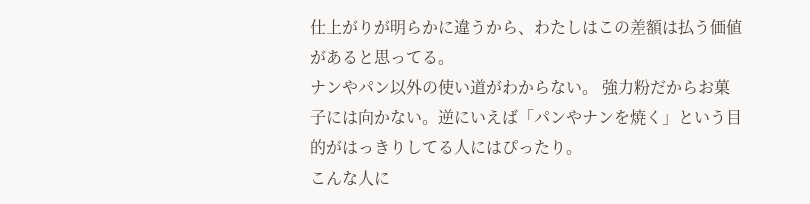仕上がりが明らかに違うから、わたしはこの差額は払う価値があると思ってる。
ナンやパン以外の使い道がわからない。 強力粉だからお菓子には向かない。逆にいえば「パンやナンを焼く」という目的がはっきりしてる人にはぴったり。
こんな人に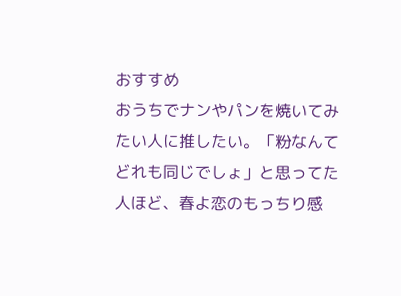おすすめ
おうちでナンやパンを焼いてみたい人に推したい。「粉なんてどれも同じでしょ」と思ってた人ほど、春よ恋のもっちり感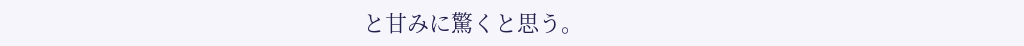と甘みに驚くと思う。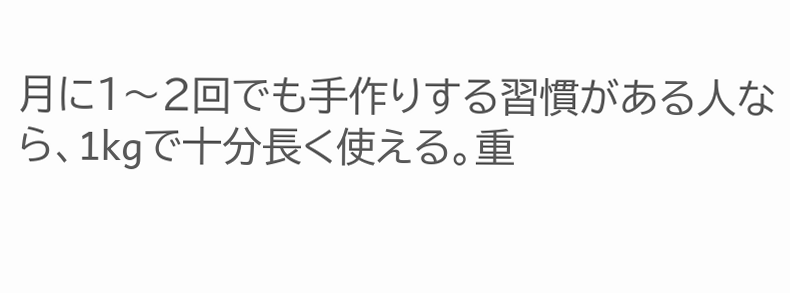月に1〜2回でも手作りする習慣がある人なら、1kgで十分長く使える。重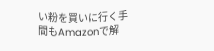い粉を買いに行く手間もAmazonで解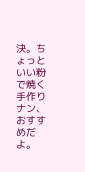決。ちょっといい粉で焼く手作りナン、おすすめだよ。